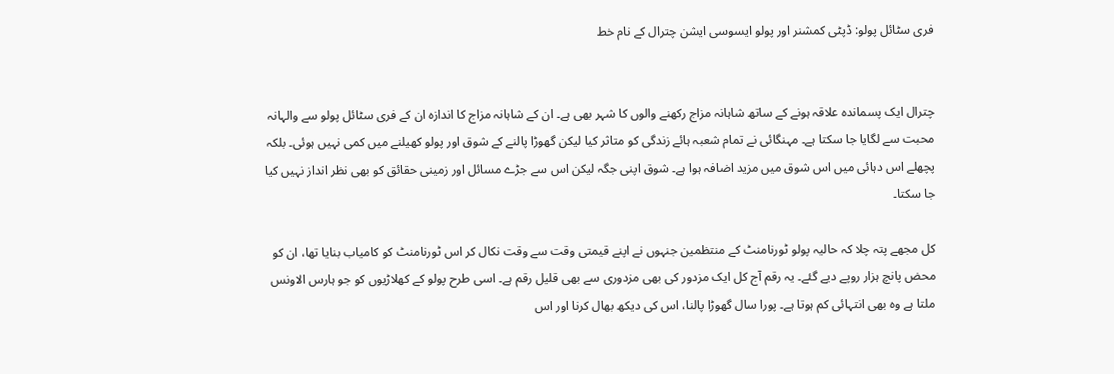فری سٹائل پولو: ڈپٹی کمشنر اور پولو ایسوسی ایشن چترال کے نام خط


چترال ایک پسماندہ علاقہ ہونے کے ساتھ شاہانہ مزاج رکھنے والوں کا شہر بھی ہے۔ ان کے شاہانہ مزاج کا اندازہ ان کے فری سٹائل پولو سے والہانہ محبت سے لگایا جا سکتا ہے۔ مہنگائی نے تمام شعبہ ہائے زندگی کو متاثر کیا لیکن گھوڑا پالنے کے شوق اور پولو کھیلنے میں کمی نہیں ہوئی۔ بلکہ پچھلے اس دہائی میں اس شوق میں مزید اضافہ ہوا ہے۔ شوق اپنی جگہ لیکن اس سے جڑے مسائل اور زمینی حقائق کو بھی نظر انداز نہیں کیا جا سکتا۔

کل مجھے پتہ چلا کہ حالیہ پولو ٹورنامنٹ کے منتظمین جنہوں نے اپنے قیمتی وقت سے وقت نکال کر اس ٹورنامنٹ کو کامیاب بنایا تھا، ان کو محض پانچ ہزار روپے دیے گئے۔ یہ رقم آج کل ایک مزدور کی بھی مزدوری سے بھی قلیل رقم ہے۔ اسی طرح پولو کے کھلاڑیوں کو جو ہارس الاونس ملتا ہے وہ بھی انتہائی کم ہوتا ہے۔ پورا سال گھوڑا پالنا، اس کی دیکھ بھال کرنا اور اس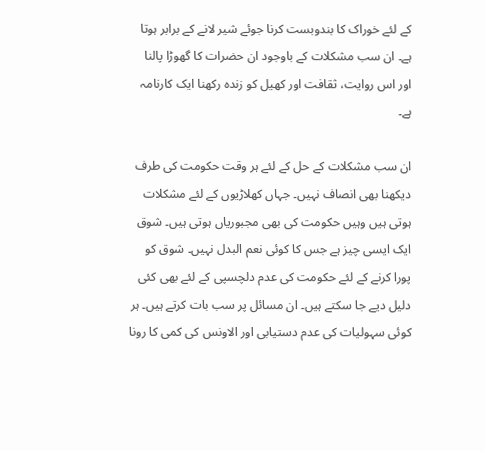کے لئے خوراک کا بندوبست کرنا جوئے شیر لانے کے برابر ہوتا ہے۔ ان سب مشکلات کے باوجود ان حضرات کا گھوڑا پالنا اور اس روایت، ثقافت اور کھیل کو زندہ رکھنا ایک کارنامہ ہے۔

ان سب مشکلات کے حل کے لئے ہر وقت حکومت کی طرف دیکھنا بھی انصاف نہیں۔ جہاں کھلاڑیوں کے لئے مشکلات ہوتی ہیں وہیں حکومت کی بھی مجبوریاں ہوتی ہیں۔ شوق ایک ایسی چیز ہے جس کا کوئی نعم البدل نہیں۔ شوق کو پورا کرنے کے لئے حکومت کی عدم دلچسپی کے لئے بھی کئی دلیل دیے جا سکتے ہیں۔ ان مسائل پر سب بات کرتے ہیں۔ ہر کوئی سہولیات کی عدم دستیابی اور الاونس کی کمی کا رونا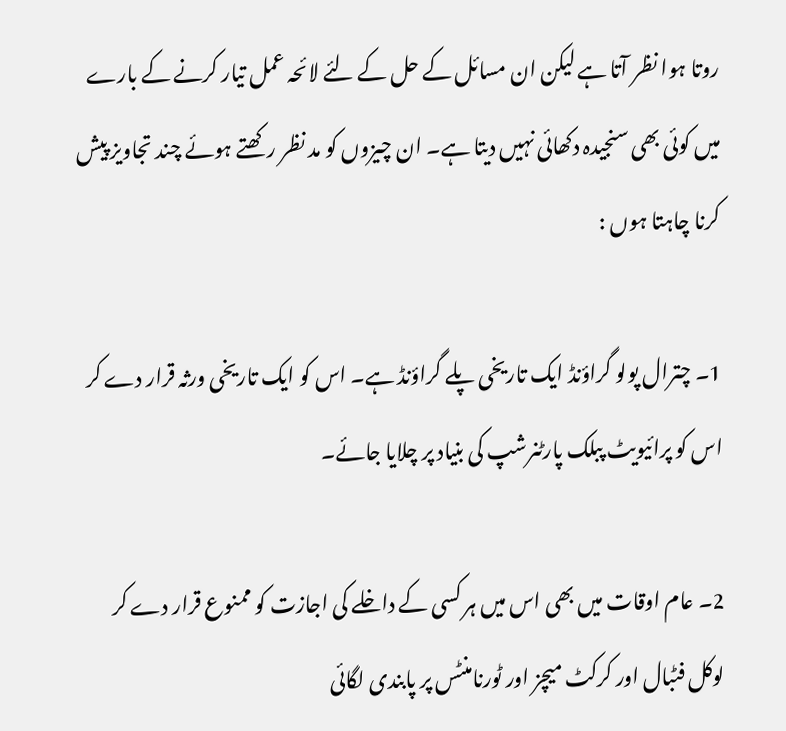روتا ہوا نظر آتا ہے لیکن ان مسائل کے حل کے لئے لائحہ عمل تیار کرنے کے بارے میں کوئی بھی سنجیدہ دکھائی نہیں دیتا ہے۔ ان چیزوں کو مد نظر رکھتے ہوئے چند تجاویز پیش کرنا چاہتا ہوں :

1۔ چترال پولو گراؤنڈ ایک تاریخی پلے گراؤنڈ ہے۔ اس کو ایک تاریخی ورثہ قرار دے کر اس کو پرائیویٹ پبلک پارٹنرشپ کی بنیاد پر چلایا جائے۔

2۔ عام اوقات میں بھی اس میں ہر کسی کے داخلے کی اجازت کو ممنوع قرار دے کر لوکل فٹبال اور کرکٹ میچز اور ٹورنامنٹس پر پابندی لگائی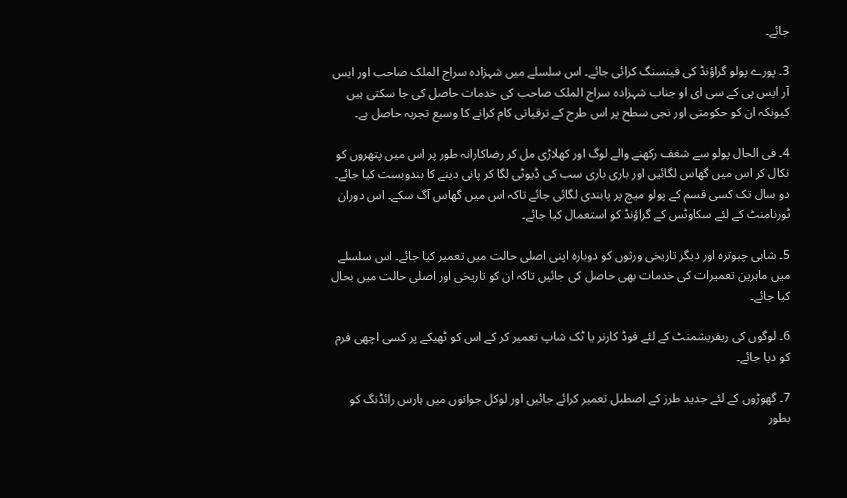جائے۔

3۔ پورے پولو گراؤنڈ کی فینسنگ کرائی جائے۔ اس سلسلے میں شہزادہ سراج الملک صاحب اور ایس آر ایس پی کے سی ای او جناب شہزادہ سراج الملک صاحب کی خدمات حاصل کی جا سکتی ہیں کیونکہ ان کو حکومتی اور نجی سطح پر اس طرح کے ترقیاتی کام کرانے کا وسیع تجربہ حاصل ہے۔

4۔ فی الحال پولو سے شغف رکھنے والے لوگ اور کھلاڑی مل کر رضاکارانہ طور پر اس میں پتھروں کو نکال کر اس میں گھاس لگائیں اور باری باری سب کی ڈیوٹی لگا کر پانی دینے کا بندوبست کیا جائے۔ دو سال تک کسی قسم کے پولو میچ پر پابندی لگائی جائے تاکہ اس میں گھاس آگ سکے۔ اس دوران ٹورنامنٹ کے لئے سکاوٹس کے گراؤنڈ کو استعمال کیا جائے۔

5۔ شاہی چبوترہ اور دیگر تاریخی ورثوں کو دوبارہ اپنی اصلی حالت میں تعمیر کیا جائے۔ اس سلسلے میں ماہرین تعمیرات کی خدمات بھی حاصل کی جائیں تاکہ ان کو تاریخی اور اصلی حالت میں بحال کیا جائے۔

6۔ لوگوں کی ریفریشمنٹ کے لئے فوڈ کارنر یا ٹک شاپ تعمیر کر کے اس کو ٹھیکے پر کسی اچھی فرم کو دیا جائے۔

7۔ گھوڑوں کے لئے جدید طرز کے اصطبل تعمیر کرائے جائیں اور لوکل جوانوں میں ہارس رائڈنگ کو بطور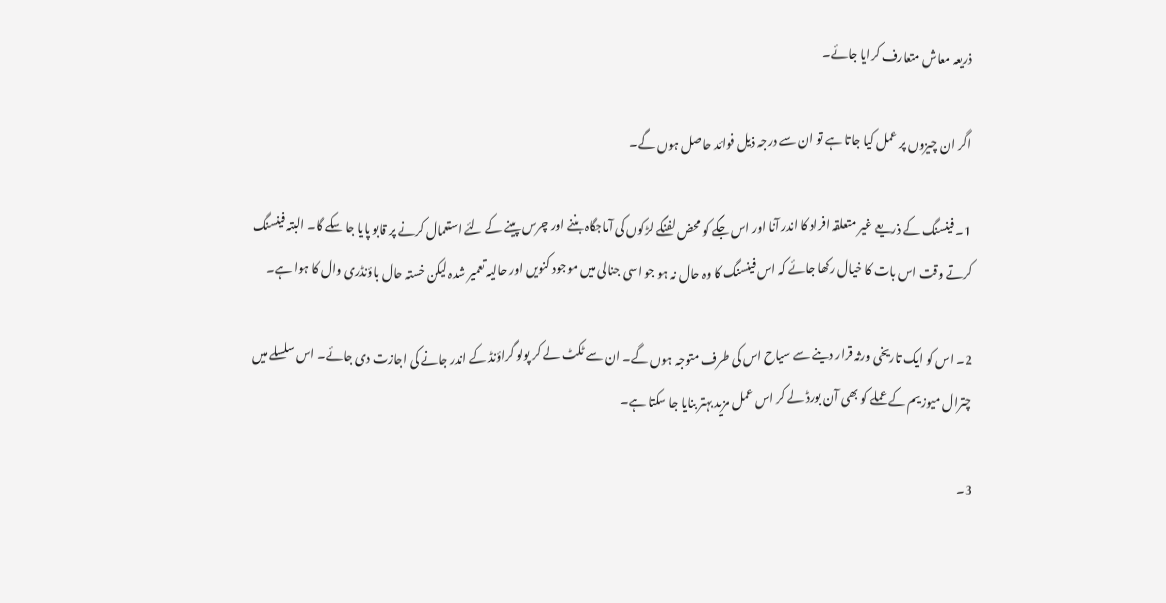ذریعہ معاش متعارف کرایا جائے۔

اگر ان چیزوں پر عمل کیا جاتا ہے تو ان سے درجہ ذیل فوائد حاصل ہوں گے۔

1۔ فینسنگ کے ذریعے غیر متعلقہ افراد کا اندر آنا اور اس جگے کو محض لفنگے لڑکوں کی آماجگاہ بننے اور چرس پینے کے لئے استعمال کرنے پر قابو پایا جا سکے گا۔ البتہ فینسنگ کرتے وقت اس بات کا خیال رکھا جائے کہ اس فینسنگ کا وہ حال نہ ہو جو اسی جنالی میں موجود کنویں اور حالیہ تعمیر شدہ لیکن خستہ حال باؤنڈری وال کا ہوا ہے۔

2۔ اس کو ایک تاریخی ورثہ قرار دینے سے سیاح اس کی طرف متوجہ ہوں گے۔ ان سے ٹکٹ لے کر پولو گراؤنڈ کے اندر جانے کی اجازت دی جائے۔ اس سلسلے میں چترال میوزیم کے عملے کو بھی آن بورڈ لے کر اس عمل مزید بہتر بنایا جا سکتا ہے۔

3۔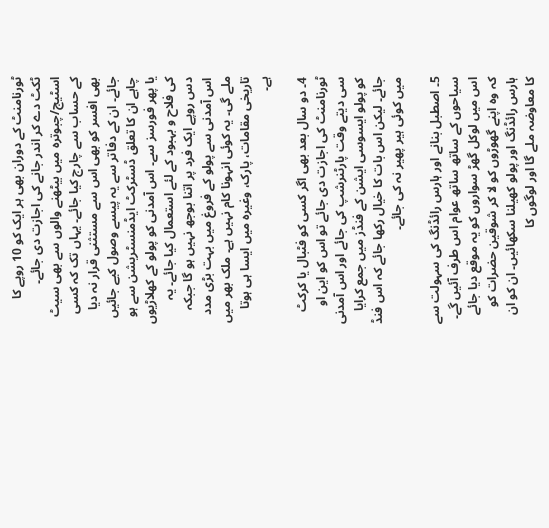ٹورنامنٹ کے دوران بھی ہر ایک کو 10 روپے کا ٹکٹ دے کر اندر جانے کی اجازت دی جائے۔ اسٹیج/چبوترہ میں بیٹھنے والوں سے بھی سیٹ کے حساب سے چارج کیا جائے۔ یہاں تک کہ کسی بھی افسر کو بھی اس سے مستثنی قرار نہ دیا جائے۔ ان کے دفاتر سے یہ پیسے وصول کیے جائیں چاہے ان کا تعلق ڈسٹرکٹ ایڈمنسٹریشن سے ہو یا پھر فورسز سے۔ اس آمدنی کو پولو کے کھلاڑیوں کی فلاح و بہبود کے لئے استعمال کیا جائے۔ یہ دس روپے ایک فرد پر اتنا بوجھ نہیں ہو گا جبکہ اس آمدنی سے پولو کے فروغ میں بہت بڑی مدد ملے گی۔ یہ کوئی انہونا کام نہیں ہے۔ ملک بھر میں تاریخی مقامات، پارک، وغیرہ میں ایسا ہی ہوتا ہے۔

4۔ دو سال بعد بھی اگر کسی کو فٹبال یا کرکٹ ٹورنامنٹ کی اجازت دی جائے تو اس کو این او سی دیتے وقت پارٹنرشپ کی جائے اور اس آمدنی کو پولو ایسوسی ایشن کے فنڈز میں جمع کرایا جائے۔ لیکن اس بات کا خیال رکھا جائے کہ اس فنڈ میں کوئی ہیر پھیر نہ کی جائے۔

5۔ اصطبل بنانے اور ہارس رائڈنگ کی سہولت سے سیاحوں کے ساتھ ساتھ عوام اس طرف آئیں گے۔ اس میں لوکل گھڑ سواروں کو یہ موقع دیا جائے کہ وہ اپنے گھوڑوں کو لا کر شوقین حضرات کو ہارس رائڈنگ اور پولو کھیلنا سکھائیں۔ ان کو ان کا معاوضہ ملے گا اور لوگوں کا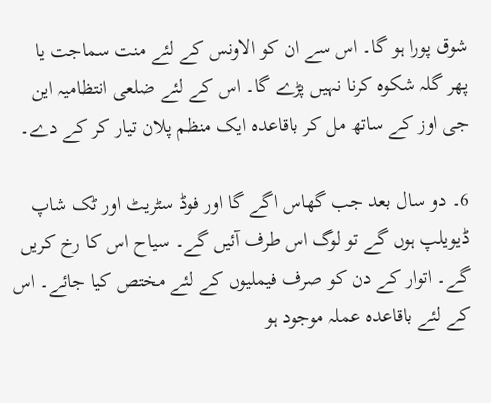شوق پورا ہو گا۔ اس سے ان کو الاونس کے لئے منت سماجت یا پھر گلہ شکوہ کرنا نہیں پڑے گا۔ اس کے لئے ضلعی انتظامیہ این جی اوز کے ساتھ مل کر باقاعدہ ایک منظم پلان تیار کر کے دے۔

6۔ دو سال بعد جب گھاس اگے گا اور فوڈ سٹریٹ اور ٹک شاپ ڈیویلپ ہوں گے تو لوگ اس طرف آئیں گے۔ سیاح اس کا رخ کریں گے۔ اتوار کے دن کو صرف فیملیوں کے لئے مختص کیا جائے۔ اس کے لئے باقاعدہ عملہ موجود ہو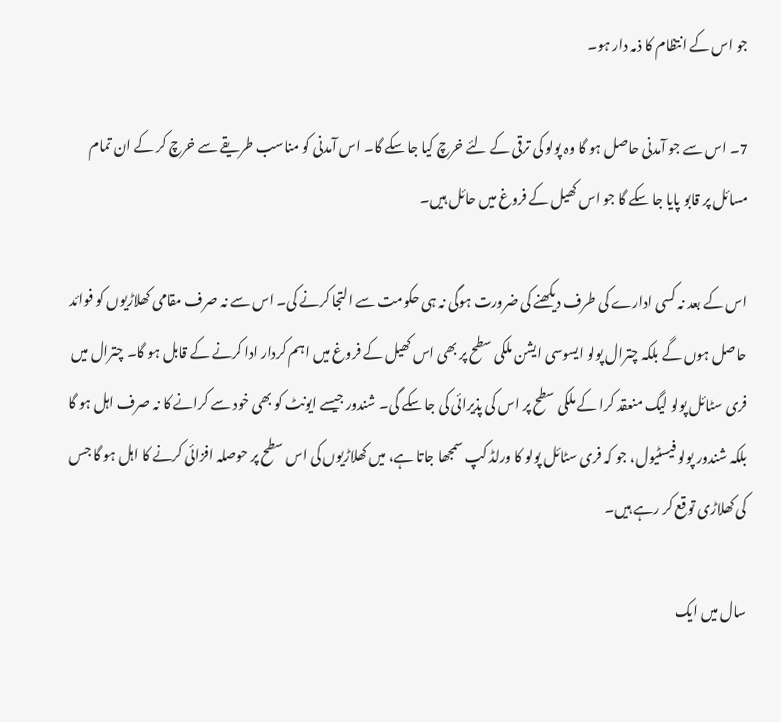جو اس کے انتظام کا ذمہ دار ہو۔

7۔ اس سے جو آمدنی حاصل ہو گا وہ پولو کی ترقی کے لئے خرچ کیا جا سکے گا۔ اس آمدنی کو مناسب طریقے سے خرچ کر کے ان تمام مسائل پر قابو پایا جا سکے گا جو اس کھیل کے فروغ میں حائل ہیں۔

اس کے بعد نہ کسی ادارے کی طرف دیکھنے کی ضرورت ہوگی نہ ہی حکومت سے التجا کرنے کی۔ اس سے نہ صرف مقامی کھلاڑیوں کو فوائد حاصل ہوں گے بلکہ چترال پولو ایسوسی ایشن ملکی سطح پر بھی اس کھیل کے فروغ میں اہم کردار ادا کرنے کے قابل ہو گا۔ چترال میں فری سٹائل پولو لیگ منعقد کرا کے ملکی سطح پر اس کی پذیرائی کی جا سکے گی۔ شندور جیسے ایونٹ کو بھی خود سے کرانے کا نہ صرف اہل ہو گا بلکہ شندور پولو فیسٹیول، جو کہ فری سٹائل پولو کا ورلڈ کپ سمجھا جاتا ہے، میں کھلاڑیوں کی اس سطح پر حوصلہ افزائی کرنے کا اہل ہو گا جس کی کھلاڑی توقع کر رہے ہیں۔

سال میں ایک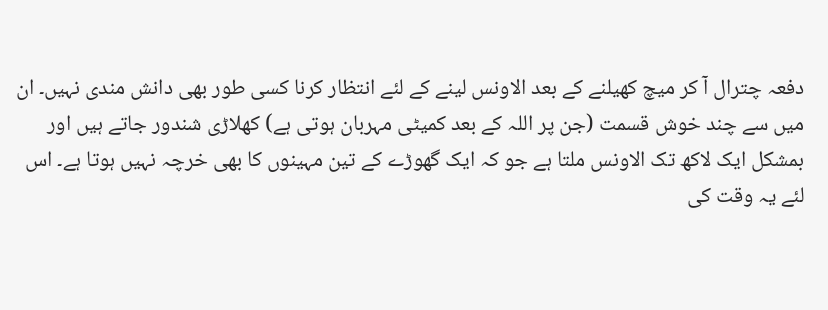دفعہ چترال آ کر میچ کھیلنے کے بعد الاونس لینے کے لئے انتظار کرنا کسی طور بھی دانش مندی نہیں۔ ان میں سے چند خوش قسمت (جن پر اللہ کے بعد کمیٹی مہربان ہوتی ہے) کھلاڑی شندور جاتے ہیں اور بمشکل ایک لاکھ تک الاونس ملتا ہے جو کہ ایک گھوڑے کے تین مہینوں کا بھی خرچہ نہیں ہوتا ہے۔ اس لئے یہ وقت کی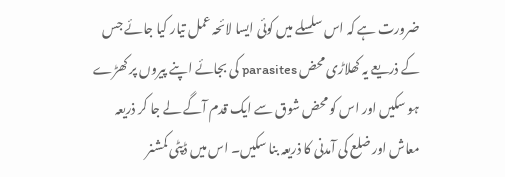ضرورت ہے کہ اس سلسلے میں کوئی ایسا لائحہ عمل تیار کیا جائے جس کے ذریعے یہ کھلاڑی محض parasites کی بجائے اپنے پیروں پر کھڑے ہو سکیں اور اس کو محض شوق سے ایک قدم آگے لے جا کر ذریعہ معاش اور ضلع کی آمدنی کا ذریعہ بنا سکیں۔ اس میں ڈپٹی کمشنر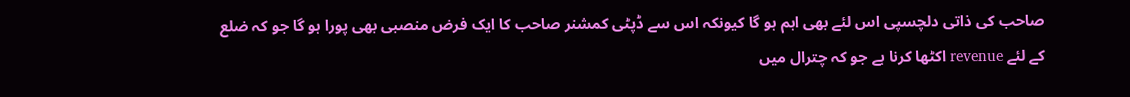صاحب کی ذاتی دلچسپی اس لئے بھی اہم ہو گا کیونکہ اس سے ڈپٹی کمشنر صاحب کا ایک فرض منصبی بھی پورا ہو گا جو کہ ضلع کے لئے revenue اکٹھا کرنا ہے جو کہ چترال میں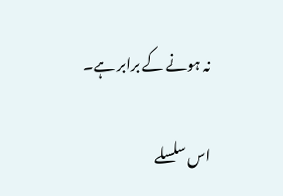نہ ہونے کے برابر ہے۔

اس سلسلے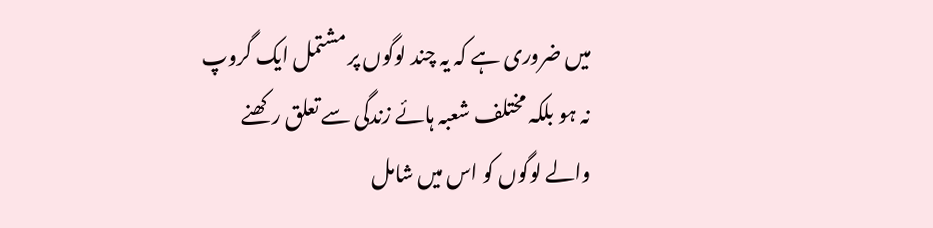میں ضروری ہے کہ یہ چند لوگوں پر مشتمل ایک گروپ نہ ہو بلکہ مختلف شعبہ ہائے زندگی سے تعلق رکھنے والے لوگوں کو اس میں شامل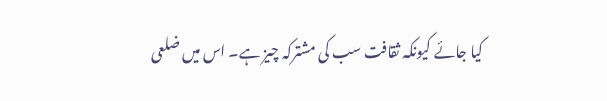کیا جائے کیونکہ ثقافت سب کی مشترکہ چیز ہے۔ اس میں ضلعی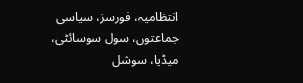انتظامیہ، فورسز، سیاسی جماعتوں، سول سوسائٹی، میڈیا، سوشل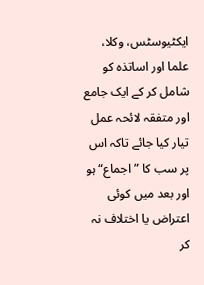ایکٹیوسٹس، وکلا، علما اور اساتذہ کو شامل کر کے ایک جامع اور متفقہ لائحہ عمل تیار کیا جائے تاکہ اس پر سب کا ”اجماع“ ہو اور بعد میں کوئی اعتراض یا اختلاف نہ کر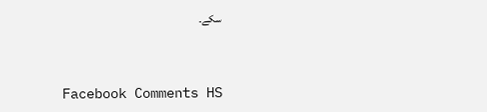سکے۔



Facebook Comments HS